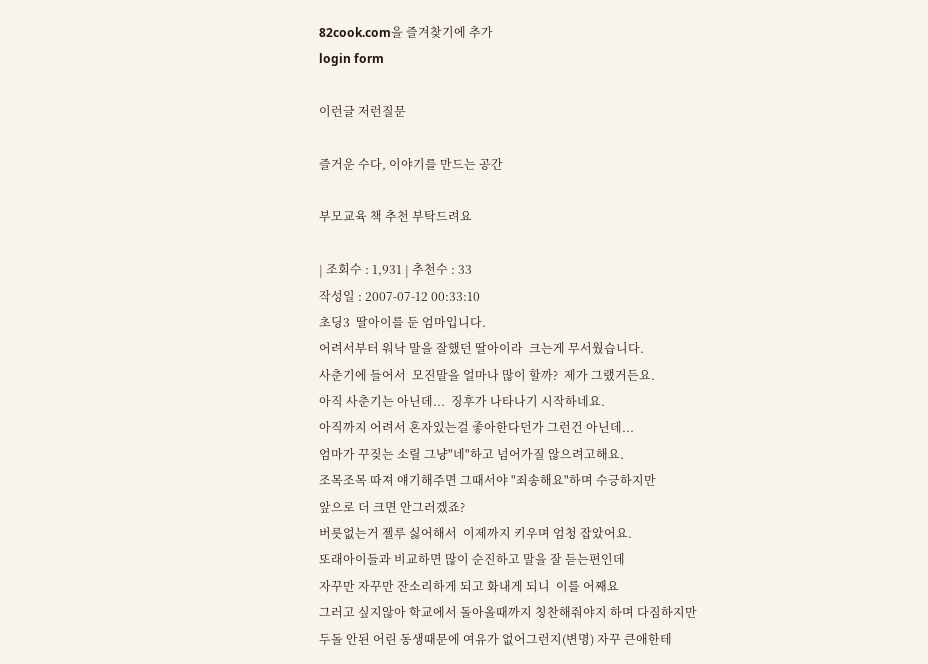82cook.com을 즐겨찾기에 추가
login form

이런글 저런질문

즐거운 수다, 이야기를 만드는 공간

부모교육 책 추천 부탁드려요

| 조회수 : 1,931 | 추천수 : 33
작성일 : 2007-07-12 00:33:10
초딩3  딸아이를 둔 엄마입니다.
어려서부터 워낙 말을 잘했던 딸아이라  크는게 무서웠습니다.
사춘기에 들어서  모진말을 얼마나 많이 할까?  제가 그랬거든요.
아직 사춘기는 아닌데...  징후가 나타나기 시작하네요.
아직까지 어려서 혼자있는걸 좋아한다던가 그런건 아닌데...
엄마가 꾸짖는 소릴 그냥"네"하고 넘어가질 않으려고해요.
조목조목 따져 얘기해주면 그때서야 "죄송해요"하며 수긍하지만
앞으로 더 크면 안그러겠죠?
버릇없는거 젤루 싫어해서  이제까지 키우며 엄청 잡았어요.
또래아이들과 비교하면 많이 순진하고 말을 잘 듣는편인데
자꾸만 자꾸만 잔소리하게 되고 화내게 되니  이를 어째요
그러고 싶지않아 학교에서 돌아올때까지 칭찬해줘야지 하며 다짐하지만
두돌 안된 어린 동생때문에 여유가 없어그런지(변명) 자꾸 큰애한테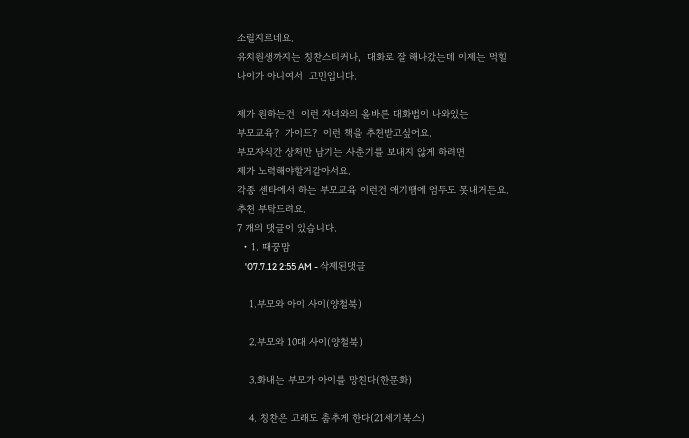소릴지르네요.
유치원생까지는 칭찬스티커나,  대화로 잘 해나갔는데 이제는 먹힐
나이가 아니여서  고민입니다.

제가 원하는건  이런 자녀와의 올바른 대화법이 나와있는
부모교육?  가이드?  이런 책을 추천받고싶어요.
부모자식간 상처만 남기는 사춘기를 보내지 않게 하려면
제가 노력해야할거같아서요.
각종 센타에서 하는 부모교육 이런건 애기땜에 엄두도 못내거든요.
추천 부탁드려요.
7 개의 댓글이 있습니다.
  • 1. 때꿍맘
    '07.7.12 2:55 AM - 삭제된댓글

    1.부모와 아이 사이(양철북)

    2.부모와 10대 사이(양철북)

    3.화내는 부모가 아이를 망친다(한문화)

    4. 칭찬은 고래도 춤추게 한다(21세기북스)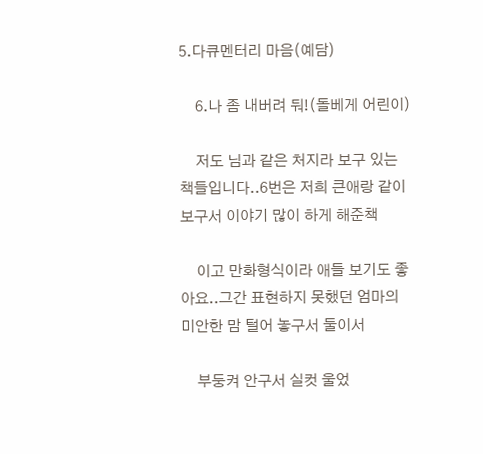5.다큐멘터리 마음(예담)

    6.나 좀 내버려 둬!(돌베게 어린이)

    저도 님과 같은 처지라 보구 있는 책들입니다..6번은 저희 큰애랑 같이 보구서 이야기 많이 하게 해준책

    이고 만화형식이라 애들 보기도 좋아요..그간 표현하지 못했던 엄마의 미안한 맘 털어 놓구서 둘이서

    부둥켜 안구서 실컷 울었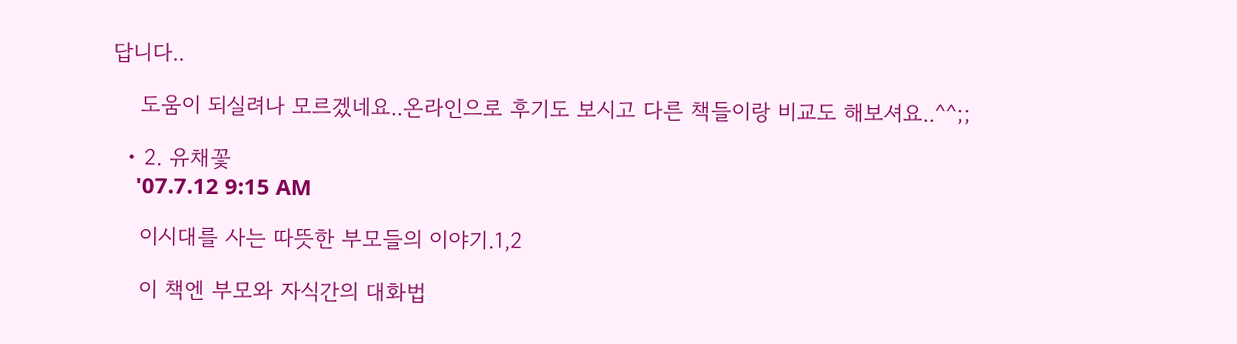답니다..

    도움이 되실려나 모르겠네요..온라인으로 후기도 보시고 다른 책들이랑 비교도 해보셔요..^^;;

  • 2. 유채꽃
    '07.7.12 9:15 AM

    이시대를 사는 따뜻한 부모들의 이야기.1,2

    이 책엔 부모와 자식간의 대화법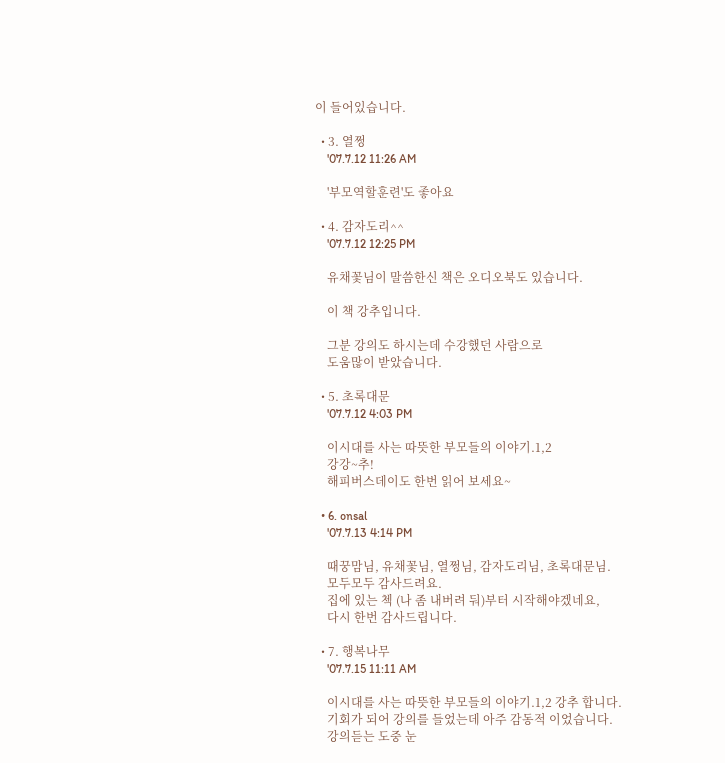이 들어있습니다.

  • 3. 열쩡
    '07.7.12 11:26 AM

    '부모역할훈련'도 좋아요

  • 4. 감자도리^^
    '07.7.12 12:25 PM

    유채꽃님이 말씀한신 책은 오디오북도 있습니다.

    이 책 강추입니다.

    그분 강의도 하시는데 수강했던 사람으로
    도움많이 받았습니다.

  • 5. 초록대문
    '07.7.12 4:03 PM

    이시대를 사는 따뜻한 부모들의 이야기.1,2
    강강~추!
    해피버스데이도 한번 읽어 보세요~

  • 6. onsal
    '07.7.13 4:14 PM

    때꿍맘님, 유채꽃님, 열쩡님, 감자도리님, 초록대문님.
    모두모두 감사드려요.
    집에 있는 첵 (나 좀 내버려 둬)부터 시작해야겠네요,
    다시 한번 감사드립니다.

  • 7. 행복나무
    '07.7.15 11:11 AM

    이시대를 사는 따뜻한 부모들의 이야기.1,2 강추 합니다.
    기회가 되어 강의를 들었는데 아주 감동적 이었습니다.
    강의듣는 도중 눈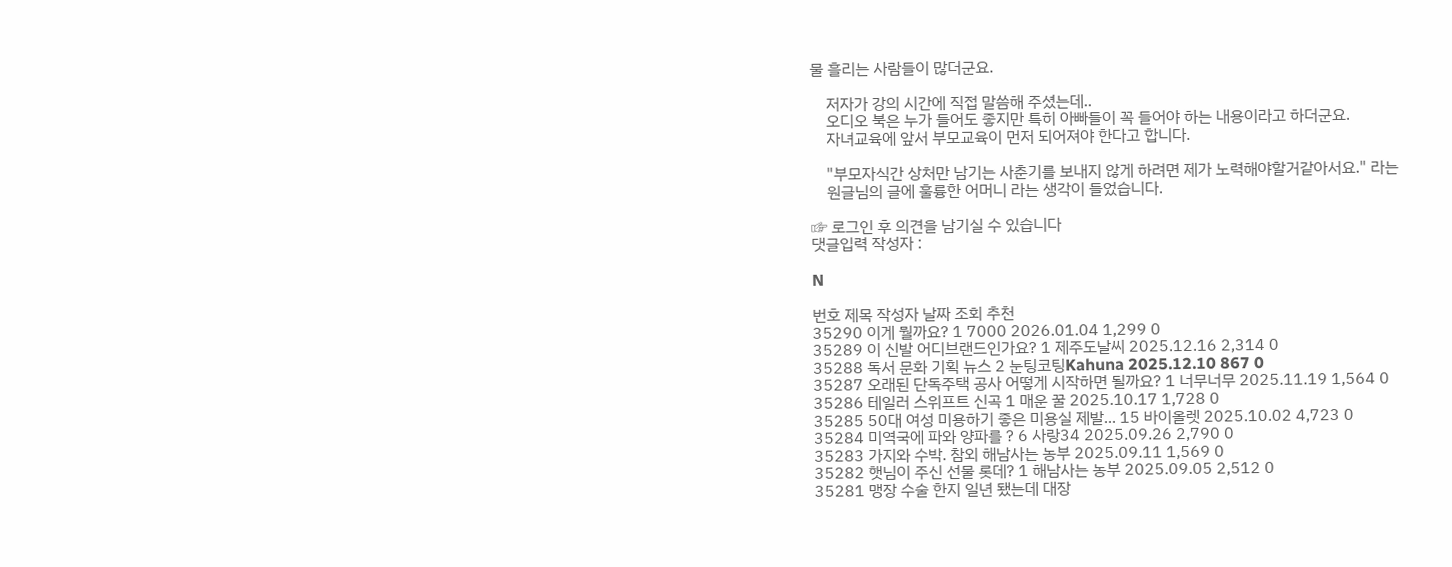물 흘리는 사람들이 많더군요.

    저자가 강의 시간에 직접 말씀해 주셨는데..
    오디오 북은 누가 들어도 좋지만 특히 아빠들이 꼭 들어야 하는 내용이라고 하더군요.
    자녀교육에 앞서 부모교육이 먼저 되어져야 한다고 합니다.

    "부모자식간 상처만 남기는 사춘기를 보내지 않게 하려면 제가 노력해야할거같아서요." 라는
    원글님의 글에 훌륭한 어머니 라는 생각이 들었습니다.

☞ 로그인 후 의견을 남기실 수 있습니다
댓글입력 작성자 :

N

번호 제목 작성자 날짜 조회 추천
35290 이게 뭘까요? 1 7000 2026.01.04 1,299 0
35289 이 신발 어디브랜드인가요? 1 제주도날씨 2025.12.16 2,314 0
35288 독서 문화 기획 뉴스 2 눈팅코팅Kahuna 2025.12.10 867 0
35287 오래된 단독주택 공사 어떻게 시작하면 될까요? 1 너무너무 2025.11.19 1,564 0
35286 테일러 스위프트 신곡 1 매운 꿀 2025.10.17 1,728 0
35285 50대 여성 미용하기 좋은 미용실 제발... 15 바이올렛 2025.10.02 4,723 0
35284 미역국에 파와 양파를 ? 6 사랑34 2025.09.26 2,790 0
35283 가지와 수박. 참외 해남사는 농부 2025.09.11 1,569 0
35282 햇님이 주신 선물 롯데? 1 해남사는 농부 2025.09.05 2,512 0
35281 맹장 수술 한지 일년 됐는데 대장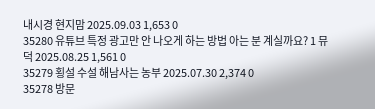내시경 현지맘 2025.09.03 1,653 0
35280 유튜브 특정 광고만 안 나오게 하는 방법 아는 분 계실까요? 1 뮤덕 2025.08.25 1,561 0
35279 횡설 수설 해남사는 농부 2025.07.30 2,374 0
35278 방문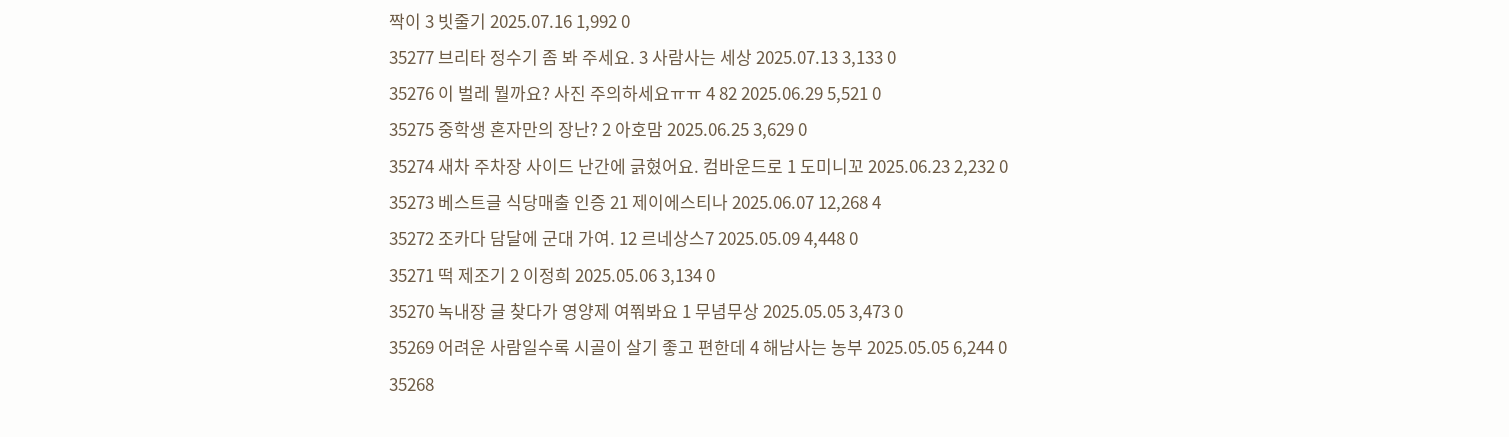짝이 3 빗줄기 2025.07.16 1,992 0
35277 브리타 정수기 좀 봐 주세요. 3 사람사는 세상 2025.07.13 3,133 0
35276 이 벌레 뭘까요? 사진 주의하세요ㅠㅠ 4 82 2025.06.29 5,521 0
35275 중학생 혼자만의 장난? 2 아호맘 2025.06.25 3,629 0
35274 새차 주차장 사이드 난간에 긁혔어요. 컴바운드로 1 도미니꼬 2025.06.23 2,232 0
35273 베스트글 식당매출 인증 21 제이에스티나 2025.06.07 12,268 4
35272 조카다 담달에 군대 가여. 12 르네상스7 2025.05.09 4,448 0
35271 떡 제조기 2 이정희 2025.05.06 3,134 0
35270 녹내장 글 찾다가 영양제 여쭤봐요 1 무념무상 2025.05.05 3,473 0
35269 어려운 사람일수록 시골이 살기 좋고 편한데 4 해남사는 농부 2025.05.05 6,244 0
35268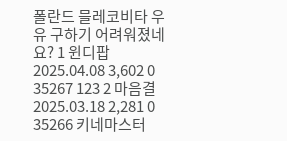폴란드 믈레코비타 우유 구하기 어려워졌네요? 1 윈디팝 2025.04.08 3,602 0
35267 123 2 마음결 2025.03.18 2,281 0
35266 키네마스터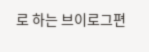로 하는 브이로그편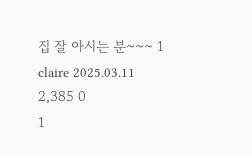집 잘 아시는 분~~~ 1 claire 2025.03.11 2,385 0
1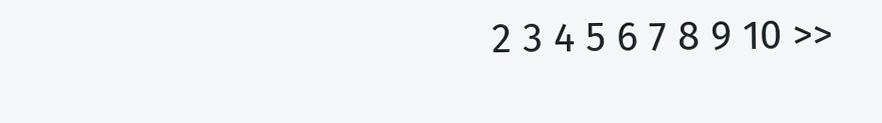2 3 4 5 6 7 8 9 10 >>